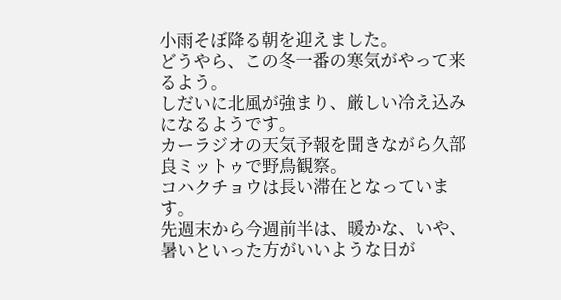小雨そぼ降る朝を迎えました。
どうやら、この冬一番の寒気がやって来るよう。
しだいに北風が強まり、厳しい冷え込みになるようです。
カーラジオの天気予報を聞きながら久部良ミットゥで野鳥観察。
コハクチョウは長い滞在となっています。
先週末から今週前半は、暖かな、いや、暑いといった方がいいような日が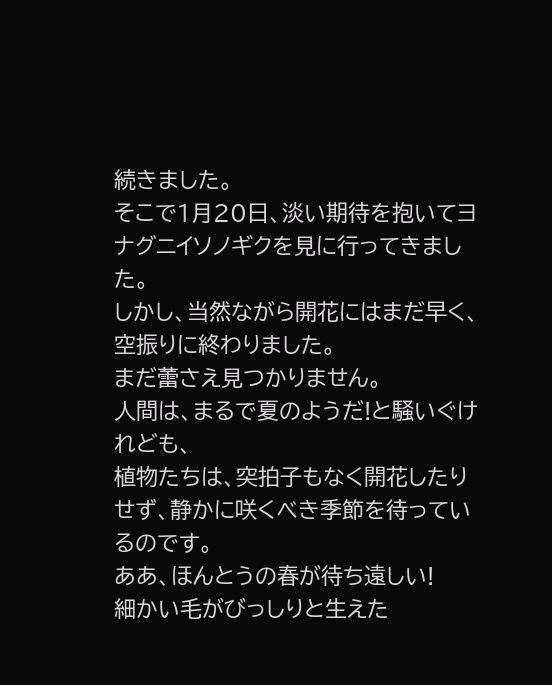続きました。
そこで1月20日、淡い期待を抱いてヨナグニイソノギクを見に行ってきました。
しかし、当然ながら開花にはまだ早く、空振りに終わりました。
まだ蕾さえ見つかりません。
人間は、まるで夏のようだ!と騒いぐけれども、
植物たちは、突拍子もなく開花したりせず、静かに咲くべき季節を待っているのです。
ああ、ほんとうの春が待ち遠しい!
細かい毛がびっしりと生えた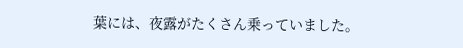葉には、夜露がたくさん乗っていました。